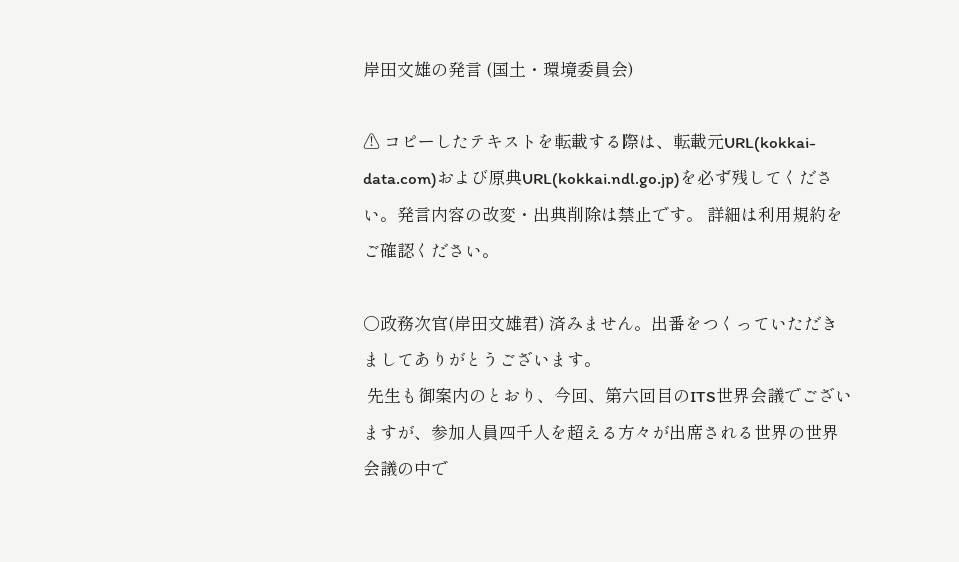岸田文雄の発言 (国土・環境委員会)

⚠ コピーしたテキストを転載する際は、転載元URL(kokkai-data.com)および原典URL(kokkai.ndl.go.jp)を必ず残してください。発言内容の改変・出典削除は禁止です。 詳細は利用規約をご確認ください。

○政務次官(岸田文雄君) 済みません。出番をつくっていただきましてありがとうございます。
 先生も御案内のとおり、今回、第六回目のITS世界会議でございますが、参加人員四千人を超える方々が出席される世界の世界会議の中で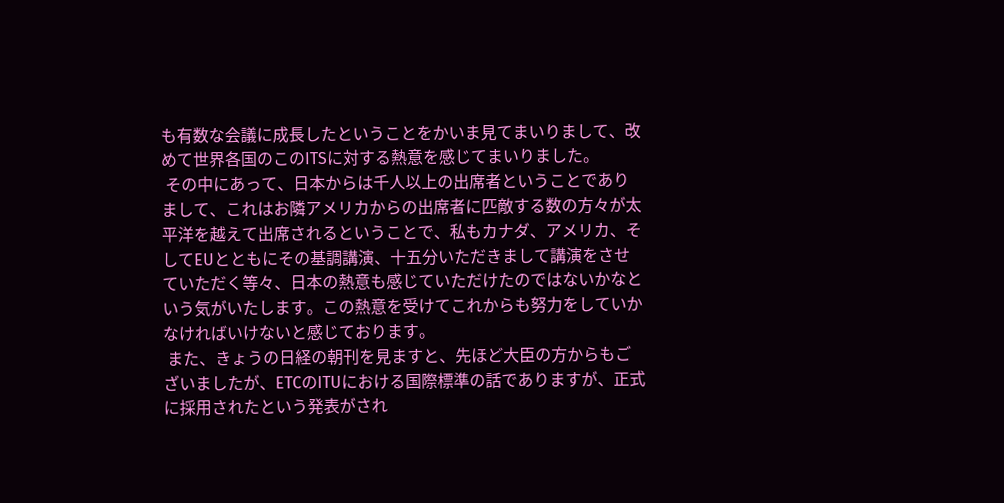も有数な会議に成長したということをかいま見てまいりまして、改めて世界各国のこのITSに対する熱意を感じてまいりました。
 その中にあって、日本からは千人以上の出席者ということでありまして、これはお隣アメリカからの出席者に匹敵する数の方々が太平洋を越えて出席されるということで、私もカナダ、アメリカ、そしてEUとともにその基調講演、十五分いただきまして講演をさせていただく等々、日本の熱意も感じていただけたのではないかなという気がいたします。この熱意を受けてこれからも努力をしていかなければいけないと感じております。
 また、きょうの日経の朝刊を見ますと、先ほど大臣の方からもございましたが、ETCのITUにおける国際標準の話でありますが、正式に採用されたという発表がされ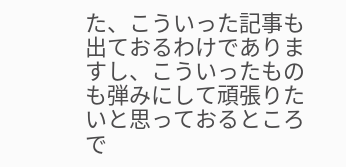た、こういった記事も出ておるわけでありますし、こういったものも弾みにして頑張りたいと思っておるところで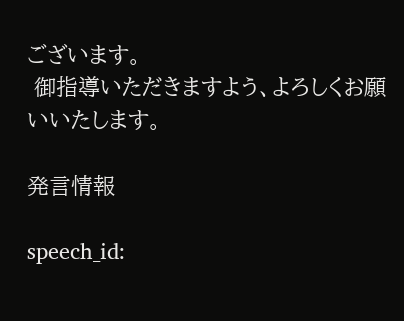ございます。
 御指導いただきますよう、よろしくお願いいたします。

発言情報

speech_id: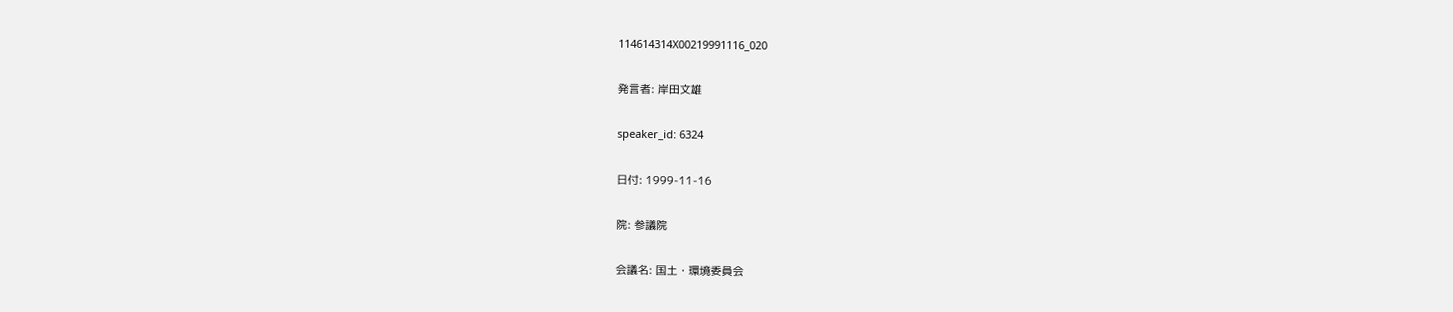114614314X00219991116_020

発言者: 岸田文雄

speaker_id: 6324

日付: 1999-11-16

院: 参議院

会議名: 国土・環境委員会